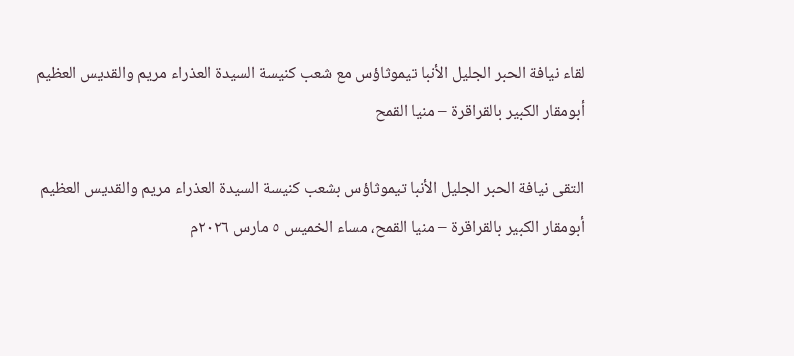لقاء نيافة الحبر الجليل الأنبا تيموثاؤس مع شعب كنيسة السيدة العذراء مريم والقديس العظيم أبومقار الكبير بالقراقرة – منيا القمح

التقى نيافة الحبر الجليل الأنبا تيموثاؤس بشعب كنيسة السيدة العذراء مريم والقديس العظيم أبومقار الكبير بالقراقرة – منيا القمح، مساء الخميس ٥ مارس ٢٠٢٦م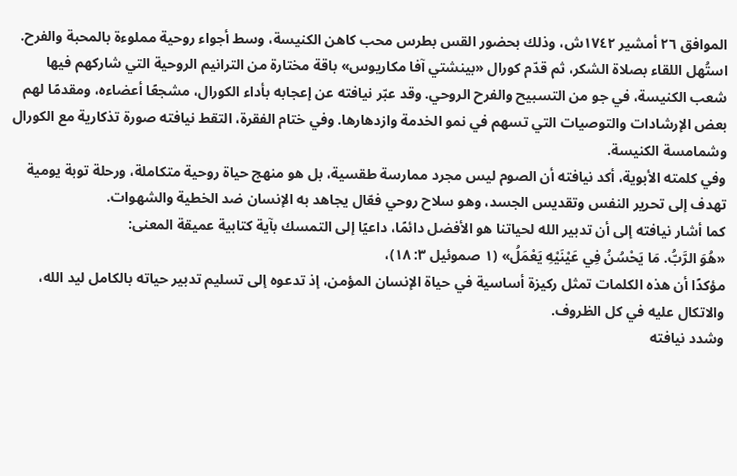الموافق ٢٦ أمشير ١٧٤٢ش، وذلك بحضور القس بطرس محب كاهن الكنيسة، وسط أجواء روحية مملوءة بالمحبة والفرح.
استُهل اللقاء بصلاة الشكر، ثم قدّم كورال «بينشتي آفا مكاريوس» باقة مختارة من الترانيم الروحية التي شاركهم فيها شعب الكنيسة، في جو من التسبيح والفرح الروحي. وقد عبّر نيافته عن إعجابه بأداء الكورال، مشجعًا أعضاءه، ومقدمًا لهم بعض الإرشادات والتوصيات التي تسهم في نمو الخدمة وازدهارها. وفي ختام الفقرة، التقط نيافته صورة تذكارية مع الكورال وشمامسة الكنيسة.
وفي كلمته الأبوية، أكد نيافته أن الصوم ليس مجرد ممارسة طقسية، بل هو منهج حياة روحية متكاملة، ورحلة توبة يومية تهدف إلى تحرير النفس وتقديس الجسد، وهو سلاح روحي فعّال يجاهد به الإنسان ضد الخطية والشهوات.
كما أشار نيافته إلى أن تدبير الله لحياتنا هو الأفضل دائمًا، داعيًا إلى التمسك بآية كتابية عميقة المعنى:
«هُوَ الرَّبُّ. مَا يَحْسُنُ فِي عَيْنَيْهِ يَعْمَلُ» (١ صموئيل ٣: ١٨)،
مؤكدًا أن هذه الكلمات تمثل ركيزة أساسية في حياة الإنسان المؤمن، إذ تدعوه إلى تسليم تدبير حياته بالكامل ليد الله، والاتكال عليه في كل الظروف.
وشدد نيافته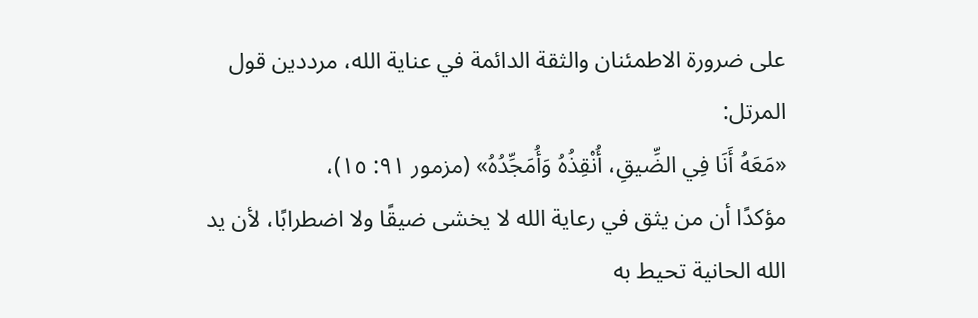على ضرورة الاطمئنان والثقة الدائمة في عناية الله، مرددين قول المرتل:
«مَعَهُ أَنَا فِي الضِّيقِ، أُنْقِذُهُ وَأُمَجِّدُهُ» (مزمور ٩١: ١٥)،
مؤكدًا أن من يثق في رعاية الله لا يخشى ضيقًا ولا اضطرابًا، لأن يد الله الحانية تحيط به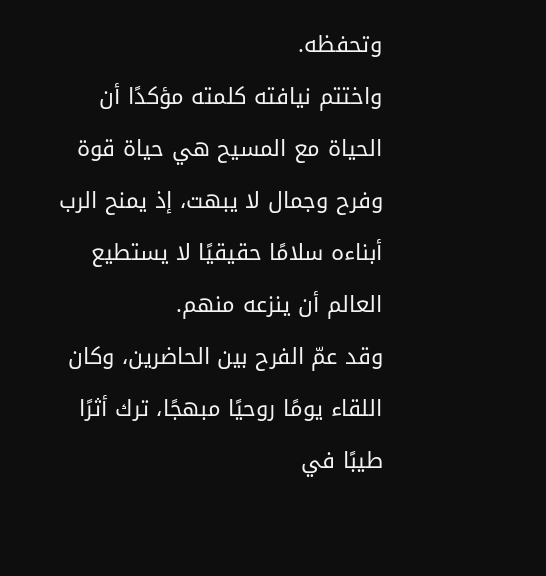وتحفظه.
واختتم نيافته كلمته مؤكدًا أن الحياة مع المسيح هي حياة قوة وفرح وجمال لا يبهت، إذ يمنح الرب أبناءه سلامًا حقيقيًا لا يستطيع العالم أن ينزعه منهم.
وقد عمّ الفرح بين الحاضرين، وكان اللقاء يومًا روحيًا مبهجًا، ترك أثرًا طيبًا في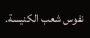نفوس شعب الكنيسة.